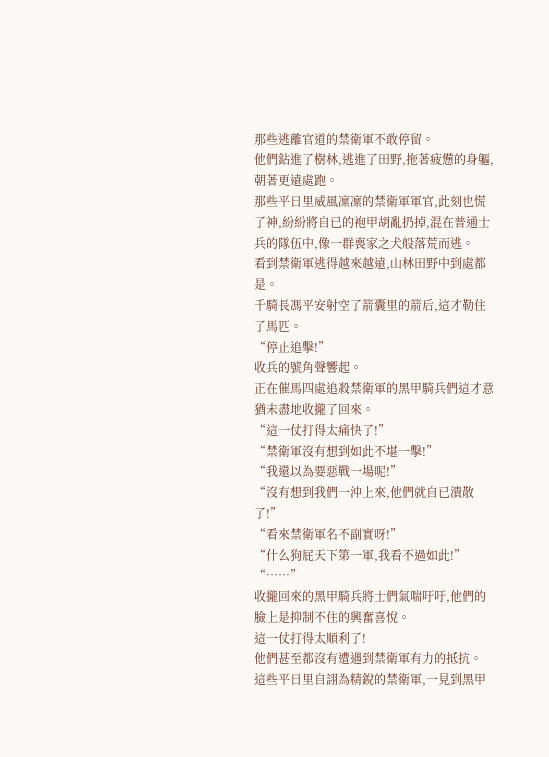那些逃離官道的禁衛軍不敢停留。
他們鉆進了樹林,逃進了田野,拖著疲憊的身軀,朝著更遠處跑。
那些平日里威風凜凜的禁衛軍軍官,此刻也慌了神,紛紛將自已的袍甲胡亂扔掉,混在普通士兵的隊伍中,像一群喪家之犬般落荒而逃。
看到禁衛軍逃得越來越遠,山林田野中到處都是。
千騎長馮平安射空了箭囊里的箭后,這才勒住了馬匹。
“停止追擊!”
收兵的號角聲響起。
正在催馬四處追殺禁衛軍的黑甲騎兵們這才意猶未盡地收攏了回來。
“這一仗打得太痛快了!”
“禁衛軍沒有想到如此不堪一擊!”
“我還以為要惡戰一場呢!”
“沒有想到我們一沖上來,他們就自已潰散了!”
“看來禁衛軍名不副實呀!”
“什么狗屁天下第一軍,我看不過如此!”
“……”
收攏回來的黑甲騎兵將士們氣喘吁吁,他們的臉上是抑制不住的興奮喜悅。
這一仗打得太順利了!
他們甚至都沒有遭遇到禁衛軍有力的抵抗。
這些平日里自詡為精銳的禁衛軍,一見到黑甲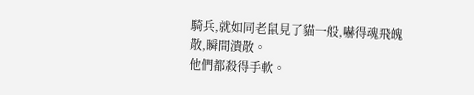騎兵,就如同老鼠見了貓一般,嚇得魂飛魄散,瞬間潰散。
他們都殺得手軟。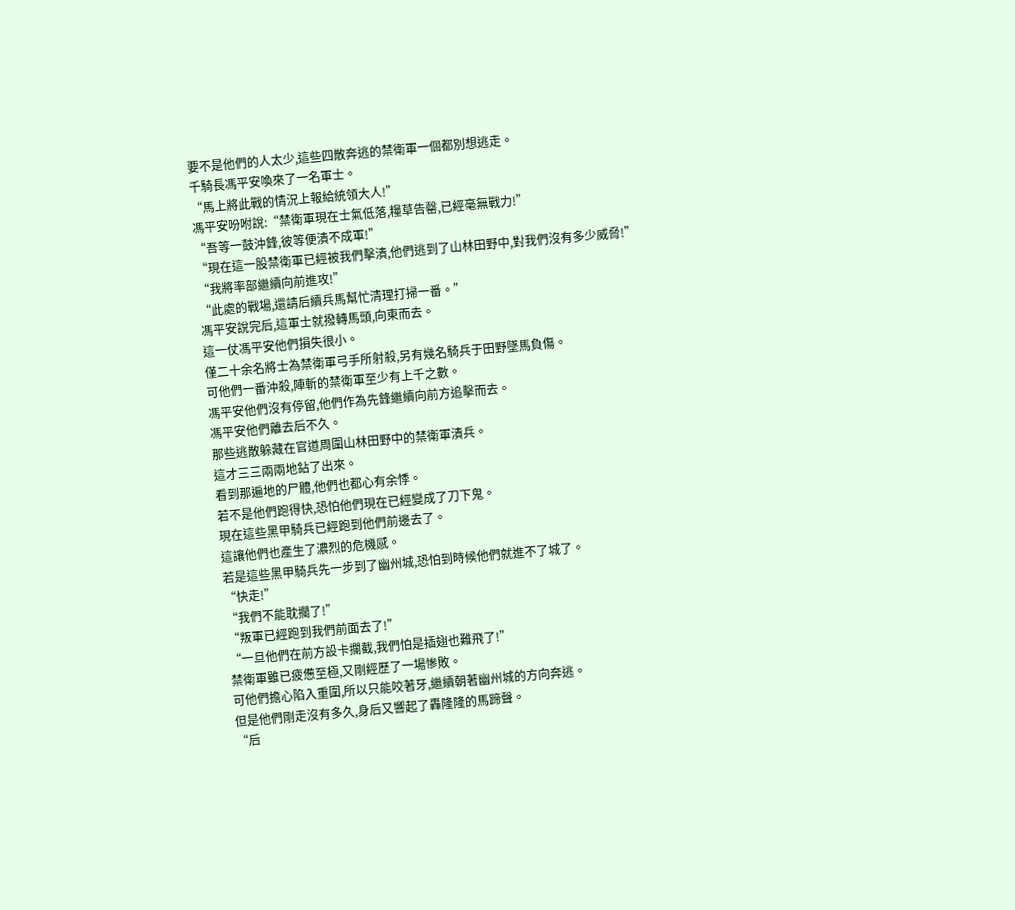要不是他們的人太少,這些四散奔逃的禁衛軍一個都別想逃走。
千騎長馮平安喚來了一名軍士。
“馬上將此戰的情況上報給統領大人!”
馮平安吩咐說:“禁衛軍現在士氣低落,糧草告罄,已經毫無戰力!”
“吾等一鼓沖鋒,彼等便潰不成軍!”
“現在這一股禁衛軍已經被我們擊潰,他們逃到了山林田野中,對我們沒有多少威脅!”
“我將率部繼續向前進攻!”
“此處的戰場,還請后續兵馬幫忙清理打掃一番。”
馮平安說完后,這軍士就撥轉馬頭,向東而去。
這一仗馮平安他們損失很小。
僅二十余名將士為禁衛軍弓手所射殺,另有幾名騎兵于田野墜馬負傷。
可他們一番沖殺,陣斬的禁衛軍至少有上千之數。
馮平安他們沒有停留,他們作為先鋒繼續向前方追擊而去。
馮平安他們離去后不久。
那些逃散躲藏在官道周圍山林田野中的禁衛軍潰兵。
這才三三兩兩地鉆了出來。
看到那遍地的尸體,他們也都心有余悸。
若不是他們跑得快,恐怕他們現在已經變成了刀下鬼。
現在這些黑甲騎兵已經跑到他們前邊去了。
這讓他們也產生了濃烈的危機感。
若是這些黑甲騎兵先一步到了幽州城,恐怕到時候他們就進不了城了。
“快走!”
“我們不能耽擱了!”
“叛軍已經跑到我們前面去了!”
“一旦他們在前方設卡攔截,我們怕是插翅也難飛了!”
禁衛軍雖已疲憊至極,又剛經歷了一場慘敗。
可他們擔心陷入重圍,所以只能咬著牙,繼續朝著幽州城的方向奔逃。
但是他們剛走沒有多久,身后又響起了轟隆隆的馬蹄聲。
“后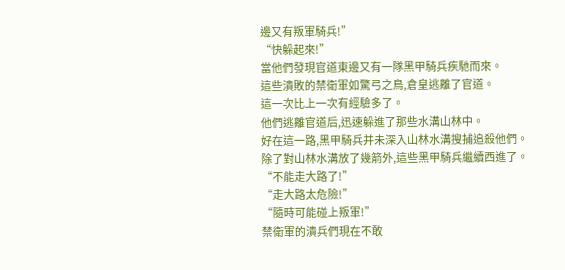邊又有叛軍騎兵!”
“快躲起來!”
當他們發現官道東邊又有一隊黑甲騎兵疾馳而來。
這些潰敗的禁衛軍如驚弓之鳥,倉皇逃離了官道。
這一次比上一次有經驗多了。
他們逃離官道后,迅速躲進了那些水溝山林中。
好在這一路,黑甲騎兵并未深入山林水溝搜捕追殺他們。
除了對山林水溝放了幾箭外,這些黑甲騎兵繼續西進了。
“不能走大路了!”
“走大路太危險!”
“隨時可能碰上叛軍!”
禁衛軍的潰兵們現在不敢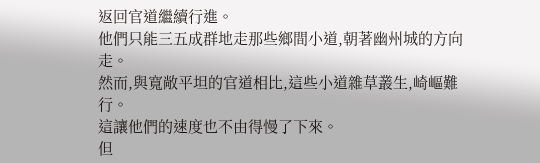返回官道繼續行進。
他們只能三五成群地走那些鄉間小道,朝著幽州城的方向走。
然而,與寬敞平坦的官道相比,這些小道雜草叢生,崎嶇難行。
這讓他們的速度也不由得慢了下來。
但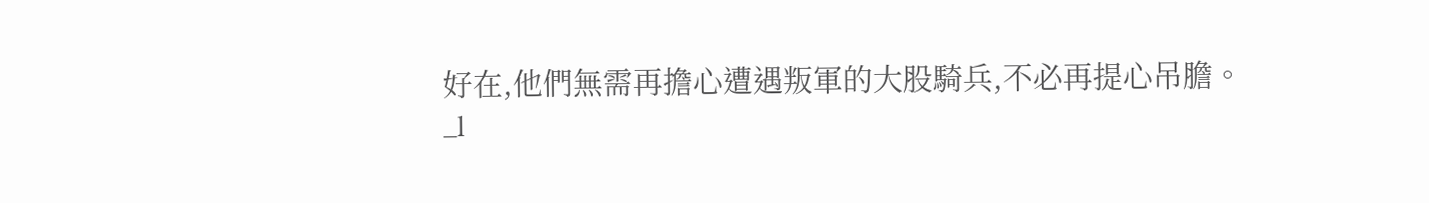好在,他們無需再擔心遭遇叛軍的大股騎兵,不必再提心吊膽。
_l